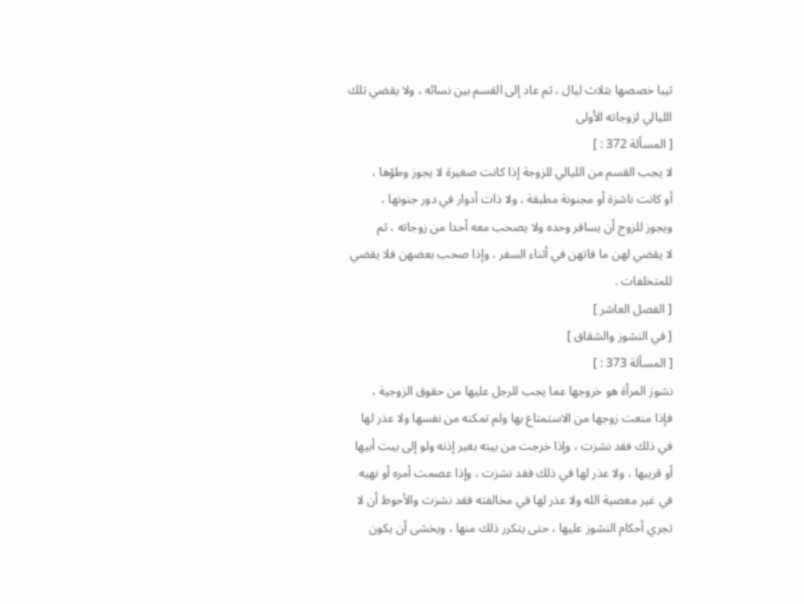ثيبا خصصها بثلاث ليال ، ثم عاد إلى القسم بين نسائه ، ولا يقضي تلك
الليالي لزوجاته الأولى
[ المسألة 372 : ]
لا يجب القسم من الليالي للزوجة إذا كانت صغيرة لا يجوز وطؤها ،
أو كانت ناشزة أو مجنونة مطبقة ، ولا ذات أدوار في دور جنونها ،
ويجوز للزوج أن يسافر وحده ولا يصحب معه أحدا من زوجاته ، ثم
لا يقضي لهن ما فاتهن في أثناء السفر ، وإذا صحب بعضهن فلا يقضي
للمتخلفات .
[ الفصل العاشر ]
[ في النشوز والشقاق ]
[ المسألة 373 : ]
نشوز المرأة هو خروجها عما يجب للرجل عليها من حقوق الزوجية ،
فإذا منعت زوجها من الاستمتاع بها ولم تمكنه من نفسها ولا عذر لها
في ذلك فقد نشزت ، وإذا خرجت من بيته بغير إذنه ولو إلى بيت أبيها
أو قريبها ، ولا عذر لها في ذلك فقد نشزت ، وإذا عصمت أمره أو نهيه
في غير معصية الله ولا عذر لها في مخالفته فقد نشزت والأحوط أن لا
تجري أحكام النشوز عليها ، حتى يتكرر ذلك منها ، ويخشى أن يكون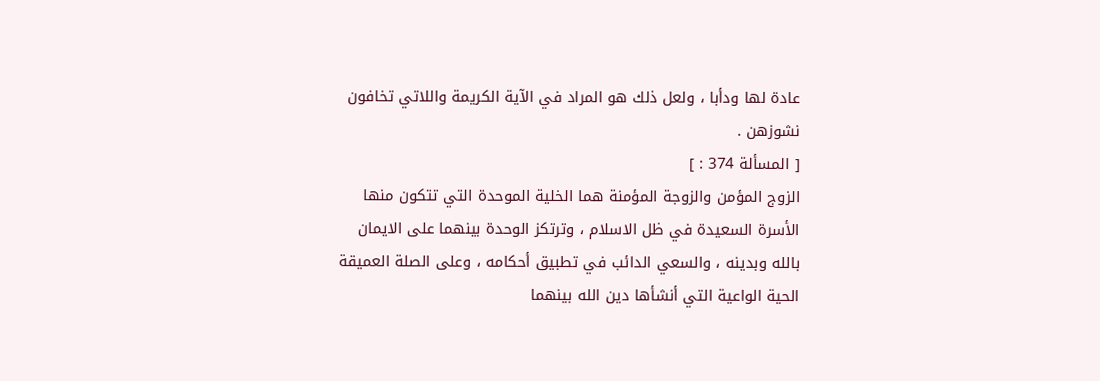عادة لها ودأبا ، ولعل ذلك هو المراد في الآية الكريمة واللاتي تخافون
نشوزهن .
[ المسألة 374 : ]
الزوج المؤمن والزوجة المؤمنة هما الخلية الموحدة التي تتكون منها
الأسرة السعيدة في ظل الاسلام ، وترتكز الوحدة بينهما على الايمان
بالله وبدينه ، والسعي الدائب في تطبيق أحكامه ، وعلى الصلة العميقة
الحية الواعية التي أنشأها دين الله بينهما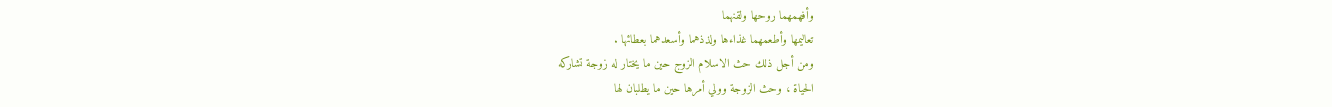وأفهمهما روحها ولقنهما
تعاليمها وأطعمهما غذاءها ولذذهما وأسعدهما بعطائها .
ومن أجل ذلك حث الاسلام الزوج حين ما يختار له زوجة تشاركه
الحياة ، وحث الزوجة وولي أمرها حين ما يطلبان لها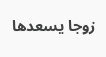زوجا يسعدها